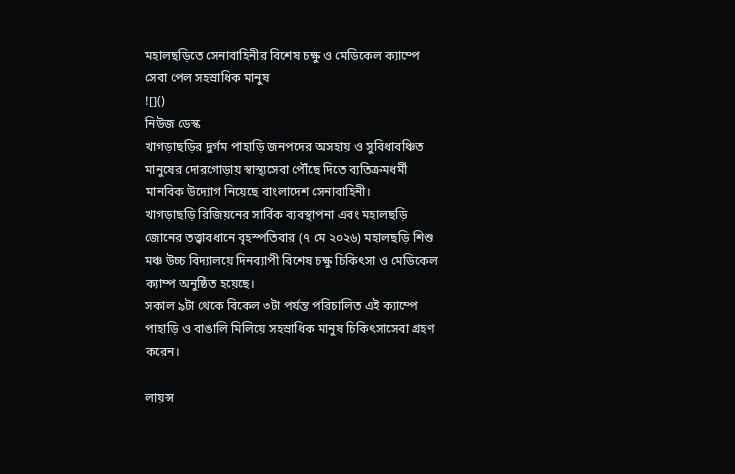মহালছড়িতে সেনাবাহিনীর বিশেষ চক্ষু ও মেডিকেল ক্যাম্পে সেবা পেল সহস্রাধিক মানুষ
![]()
নিউজ ডেস্ক
খাগড়াছড়ির দুর্গম পাহাড়ি জনপদের অসহায় ও সুবিধাবঞ্চিত মানুষের দোরগোড়ায় স্বাস্থ্যসেবা পৌঁছে দিতে ব্যতিক্রমধর্মী মানবিক উদ্যোগ নিয়েছে বাংলাদেশ সেনাবাহিনী।
খাগড়াছড়ি রিজিয়নের সার্বিক ব্যবস্থাপনা এবং মহালছড়ি জোনের তত্ত্বাবধানে বৃহস্পতিবার (৭ মে ২০২৬) মহালছড়ি শিশু মঞ্চ উচ্চ বিদ্যালয়ে দিনব্যাপী বিশেষ চক্ষু চিকিৎসা ও মেডিকেল ক্যাম্প অনুষ্ঠিত হয়েছে।
সকাল ৯টা থেকে বিকেল ৩টা পর্যন্ত পরিচালিত এই ক্যাম্পে পাহাড়ি ও বাঙালি মিলিয়ে সহস্রাধিক মানুষ চিকিৎসাসেবা গ্রহণ করেন।

লায়ন্স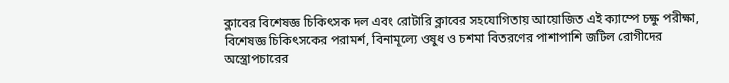ক্লাবের বিশেষজ্ঞ চিকিৎসক দল এবং রোটারি ক্লাবের সহযোগিতায় আয়োজিত এই ক্যাম্পে চক্ষু পরীক্ষা, বিশেষজ্ঞ চিকিৎসকের পরামর্শ, বিনামূল্যে ওষুধ ও চশমা বিতরণের পাশাপাশি জটিল রোগীদের অস্ত্রোপচারের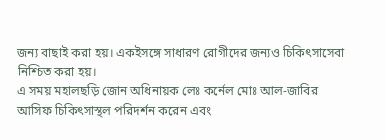জন্য বাছাই করা হয়। একইসঙ্গে সাধারণ রোগীদের জন্যও চিকিৎসাসেবা নিশ্চিত করা হয়।
এ সময় মহালছড়ি জোন অধিনায়ক লেঃ কর্নেল মোঃ আল-জাবির আসিফ চিকিৎসাস্থল পরিদর্শন করেন এবং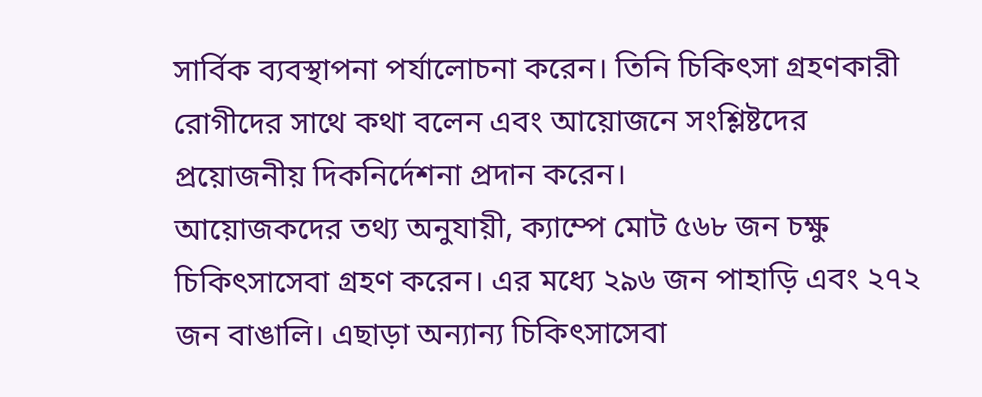সার্বিক ব্যবস্থাপনা পর্যালোচনা করেন। তিনি চিকিৎসা গ্রহণকারী রোগীদের সাথে কথা বলেন এবং আয়োজনে সংশ্লিষ্টদের প্রয়োজনীয় দিকনির্দেশনা প্রদান করেন।
আয়োজকদের তথ্য অনুযায়ী, ক্যাম্পে মোট ৫৬৮ জন চক্ষু চিকিৎসাসেবা গ্রহণ করেন। এর মধ্যে ২৯৬ জন পাহাড়ি এবং ২৭২ জন বাঙালি। এছাড়া অন্যান্য চিকিৎসাসেবা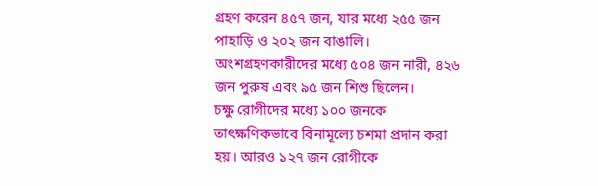গ্রহণ করেন ৪৫৭ জন, যার মধ্যে ২৫৫ জন পাহাড়ি ও ২০২ জন বাঙালি। অংশগ্রহণকারীদের মধ্যে ৫০৪ জন নারী, ৪২৬ জন পুরুষ এবং ৯৫ জন শিশু ছিলেন।
চক্ষু রোগীদের মধ্যে ১০০ জনকে তাৎক্ষণিকভাবে বিনামূল্যে চশমা প্রদান করা হয়। আরও ১২৭ জন রোগীকে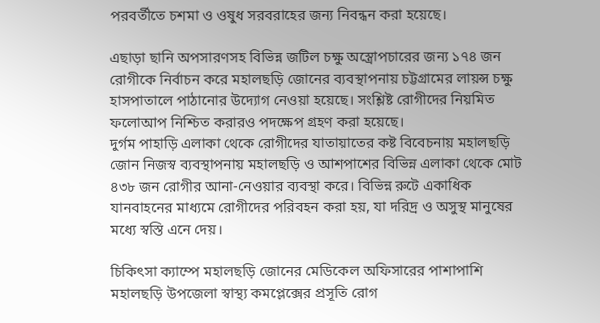পরবর্তীতে চশমা ও ওষুধ সরবরাহের জন্য নিবন্ধন করা হয়েছে।

এছাড়া ছানি অপসারণসহ বিভিন্ন জটিল চক্ষু অস্ত্রোপচারের জন্য ১৭৪ জন রোগীকে নির্বাচন করে মহালছড়ি জোনের ব্যবস্থাপনায় চট্টগ্রামের লায়ন্স চক্ষু হাসপাতালে পাঠানোর উদ্যোগ নেওয়া হয়েছে। সংশ্লিষ্ট রোগীদের নিয়মিত ফলোআপ নিশ্চিত করারও পদক্ষেপ গ্রহণ করা হয়েছে।
দুর্গম পাহাড়ি এলাকা থেকে রোগীদের যাতায়াতের কষ্ট বিবেচনায় মহালছড়ি জোন নিজস্ব ব্যবস্থাপনায় মহালছড়ি ও আশপাশের বিভিন্ন এলাকা থেকে মোট ৪৩৮ জন রোগীর আনা-নেওয়ার ব্যবস্থা করে। বিভিন্ন রুটে একাধিক যানবাহনের মাধ্যমে রোগীদের পরিবহন করা হয়, যা দরিদ্র ও অসুস্থ মানুষের মধ্যে স্বস্তি এনে দেয়।

চিকিৎসা ক্যাম্পে মহালছড়ি জোনের মেডিকেল অফিসারের পাশাপাশি মহালছড়ি উপজেলা স্বাস্থ্য কমপ্লেক্সের প্রসূতি রোগ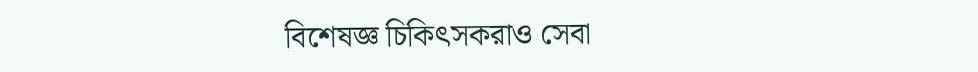বিশেষজ্ঞ চিকিৎসকরাও সেবা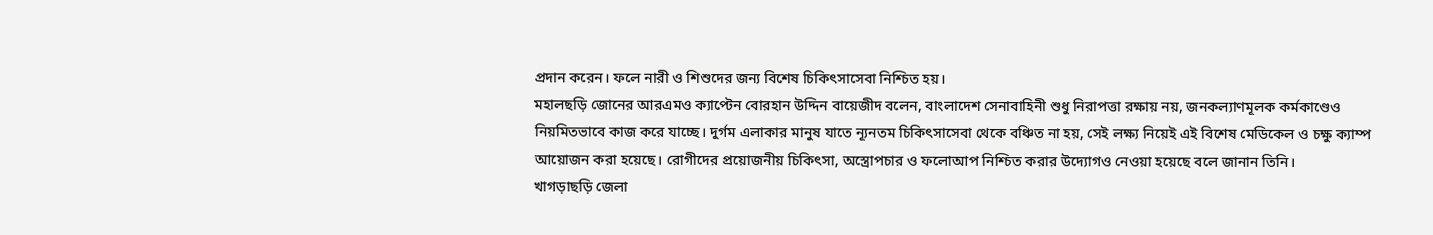প্রদান করেন। ফলে নারী ও শিশুদের জন্য বিশেষ চিকিৎসাসেবা নিশ্চিত হয়।
মহালছড়ি জোনের আরএমও ক্যাপ্টেন বোরহান উদ্দিন বায়েজীদ বলেন, বাংলাদেশ সেনাবাহিনী শুধু নিরাপত্তা রক্ষায় নয়, জনকল্যাণমূলক কর্মকাণ্ডেও নিয়মিতভাবে কাজ করে যাচ্ছে। দুর্গম এলাকার মানুষ যাতে ন্যূনতম চিকিৎসাসেবা থেকে বঞ্চিত না হয়, সেই লক্ষ্য নিয়েই এই বিশেষ মেডিকেল ও চক্ষু ক্যাম্প আয়োজন করা হয়েছে। রোগীদের প্রয়োজনীয় চিকিৎসা, অস্ত্রোপচার ও ফলোআপ নিশ্চিত করার উদ্যোগও নেওয়া হয়েছে বলে জানান তিনি।
খাগড়াছড়ি জেলা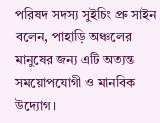পরিষদ সদস্য সুইচিং প্রু সাইন বলেন, পাহাড়ি অঞ্চলের মানুষের জন্য এটি অত্যন্ত সময়োপযোগী ও মানবিক উদ্যোগ।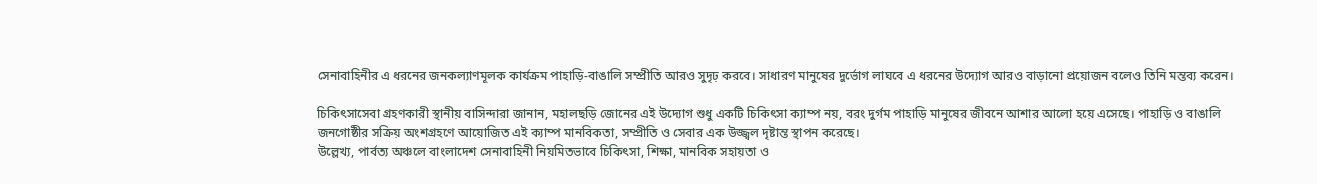সেনাবাহিনীর এ ধরনের জনকল্যাণমূলক কার্যক্রম পাহাড়ি-বাঙালি সম্প্রীতি আরও সুদৃঢ় করবে। সাধারণ মানুষের দুর্ভোগ লাঘবে এ ধরনের উদ্যোগ আরও বাড়ানো প্রয়োজন বলেও তিনি মন্তব্য করেন।

চিকিৎসাসেবা গ্রহণকারী স্থানীয় বাসিন্দারা জানান, মহালছড়ি জোনের এই উদ্যোগ শুধু একটি চিকিৎসা ক্যাম্প নয়, বরং দুর্গম পাহাড়ি মানুষের জীবনে আশার আলো হয়ে এসেছে। পাহাড়ি ও বাঙালি জনগোষ্ঠীর সক্রিয় অংশগ্রহণে আয়োজিত এই ক্যাম্প মানবিকতা, সম্প্রীতি ও সেবার এক উজ্জ্বল দৃষ্টান্ত স্থাপন করেছে।
উল্লেখ্য, পার্বত্য অঞ্চলে বাংলাদেশ সেনাবাহিনী নিয়মিতভাবে চিকিৎসা, শিক্ষা, মানবিক সহায়তা ও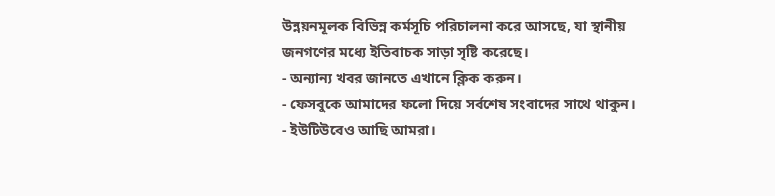উন্নয়নমূলক বিভিন্ন কর্মসূচি পরিচালনা করে আসছে, যা স্থানীয় জনগণের মধ্যে ইতিবাচক সাড়া সৃষ্টি করেছে।
- অন্যান্য খবর জানতে এখানে ক্লিক করুন।
- ফেসবুকে আমাদের ফলো দিয়ে সর্বশেষ সংবাদের সাথে থাকুন।
- ইউটিউবেও আছি আমরা।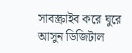সাবস্ক্রাইব করে ঘুরে আসুন ডিজিটাল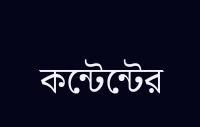কন্টেন্টের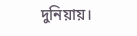দুনিয়ায়।